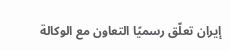إيران تعلّق رسميًا التعاون مع الوكالة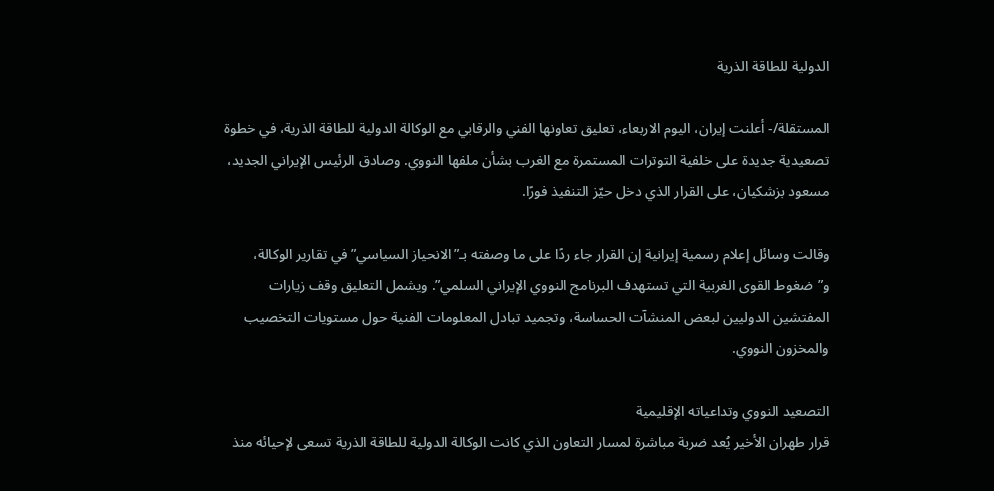الدولية للطاقة الذرية

المستقلة/- أعلنت إيران، اليوم الاربعاء، تعليق تعاونها الفني والرقابي مع الوكالة الدولية للطاقة الذرية، في خطوة تصعيدية جديدة على خلفية التوترات المستمرة مع الغرب بشأن ملفها النووي. وصادق الرئيس الإيراني الجديد، مسعود بزشكيان، على القرار الذي دخل حيّز التنفيذ فورًا.

وقالت وسائل إعلام رسمية إيرانية إن القرار جاء ردًا على ما وصفته بـ”الانحياز السياسي” في تقارير الوكالة، و”ضغوط القوى الغربية التي تستهدف البرنامج النووي الإيراني السلمي”. ويشمل التعليق وقف زيارات المفتشين الدوليين لبعض المنشآت الحساسة، وتجميد تبادل المعلومات الفنية حول مستويات التخصيب والمخزون النووي.

التصعيد النووي وتداعياته الإقليمية
قرار طهران الأخير يُعد ضربة مباشرة لمسار التعاون الذي كانت الوكالة الدولية للطاقة الذرية تسعى لإحيائه منذ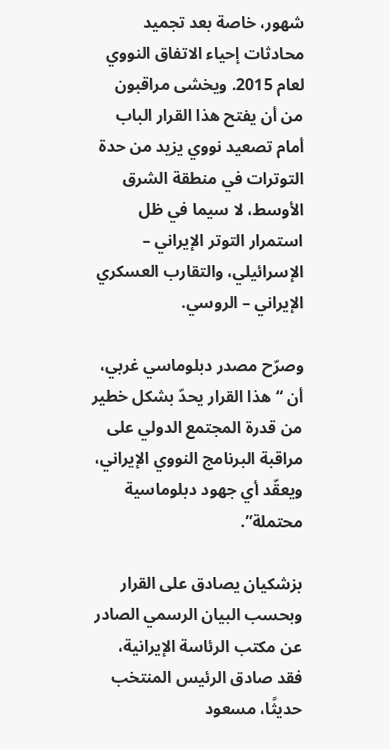شهور، خاصة بعد تجميد محادثات إحياء الاتفاق النووي لعام 2015. ويخشى مراقبون من أن يفتح هذا القرار الباب أمام تصعيد نووي يزيد من حدة التوترات في منطقة الشرق الأوسط، لا سيما في ظل استمرار التوتر الإيراني – الإسرائيلي، والتقارب العسكري الإيراني – الروسي.

وصرّح مصدر دبلوماسي غربي، أن “هذا القرار يحدّ بشكل خطير من قدرة المجتمع الدولي على مراقبة البرنامج النووي الإيراني، ويعقّد أي جهود دبلوماسية محتملة”.

بزشكيان يصادق على القرار
وبحسب البيان الرسمي الصادر عن مكتب الرئاسة الإيرانية، فقد صادق الرئيس المنتخب حديثًا، مسعود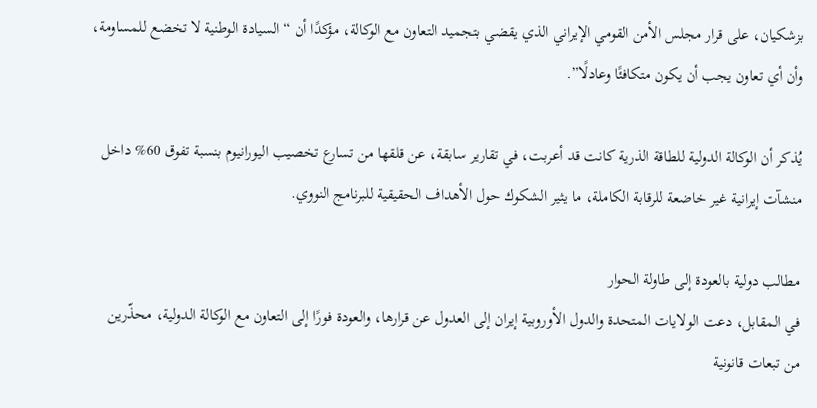بزشكيان، على قرار مجلس الأمن القومي الإيراني الذي يقضي بتجميد التعاون مع الوكالة، مؤكدًا أن “السيادة الوطنية لا تخضع للمساومة، وأن أي تعاون يجب أن يكون متكافئًا وعادلًا”.

يُذكر أن الوكالة الدولية للطاقة الذرية كانت قد أعربت، في تقارير سابقة، عن قلقها من تسارع تخصيب اليورانيوم بنسبة تفوق 60% داخل منشآت إيرانية غير خاضعة للرقابة الكاملة، ما يثير الشكوك حول الأهداف الحقيقية للبرنامج النووي.

مطالب دولية بالعودة إلى طاولة الحوار
في المقابل، دعت الولايات المتحدة والدول الأوروبية إيران إلى العدول عن قرارها، والعودة فورًا إلى التعاون مع الوكالة الدولية، محذّرين من تبعات قانونية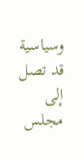وسياسية قد تصل إلى مجلس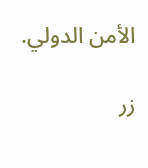الأمن الدولي.

زر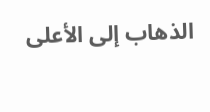الذهاب إلى الأعلى